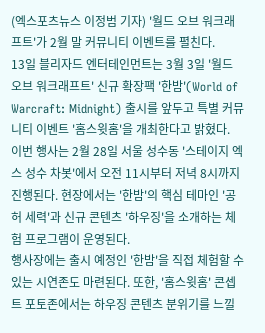(엑스포츠뉴스 이정범 기자) '월드 오브 워크래프트'가 2월 말 커뮤니티 이벤트를 펼친다.
13일 블리자드 엔터테인먼트는 3월 3일 '월드 오브 워크래프트' 신규 확장팩 '한밤'(World of Warcraft: Midnight) 출시를 앞두고 특별 커뮤니티 이벤트 '홈스윗홈'을 개최한다고 밝혔다.
이번 행사는 2월 28일 서울 성수동 '스테이지 엑스 성수 차봇'에서 오전 11시부터 저녁 8시까지 진행된다. 현장에서는 '한밤'의 핵심 테마인 '공허 세력'과 신규 콘텐츠 '하우징'을 소개하는 체험 프로그램이 운영된다.
행사장에는 출시 예정인 '한밤'을 직접 체험할 수 있는 시연존도 마련된다. 또한, '홈스윗홈' 콘셉트 포토존에서는 하우징 콘텐츠 분위기를 느낄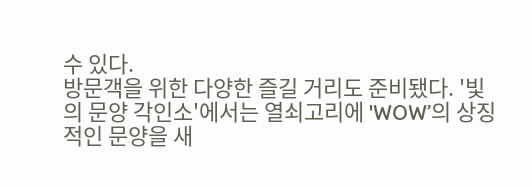수 있다.
방문객을 위한 다양한 즐길 거리도 준비됐다. '빛의 문양 각인소'에서는 열쇠고리에 'WOW’의 상징적인 문양을 새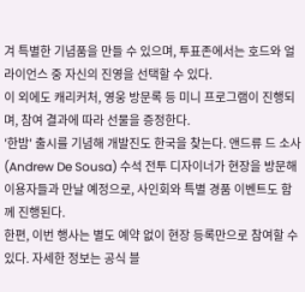겨 특별한 기념품을 만들 수 있으며, 투표존에서는 호드와 얼라이언스 중 자신의 진영을 선택할 수 있다.
이 외에도 캐리커처, 영웅 방문록 등 미니 프로그램이 진행되며, 참여 결과에 따라 선물을 증정한다.
'한밤' 출시를 기념해 개발진도 한국을 찾는다. 앤드류 드 소사(Andrew De Sousa) 수석 전투 디자이너가 현장을 방문해 이용자들과 만날 예정으로, 사인회와 특별 경품 이벤트도 함께 진행된다.
한편, 이번 행사는 별도 예약 없이 현장 등록만으로 참여할 수 있다. 자세한 정보는 공식 블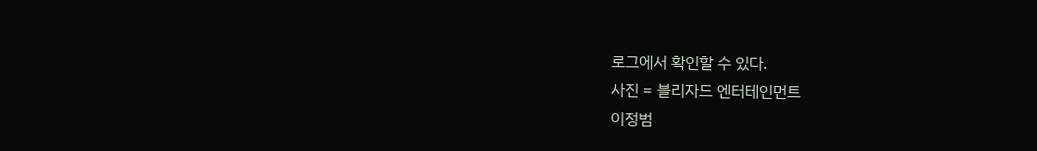로그에서 확인할 수 있다.
사진 = 블리자드 엔터테인먼트
이정범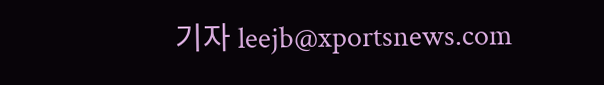기자 leejb@xportsnews.com